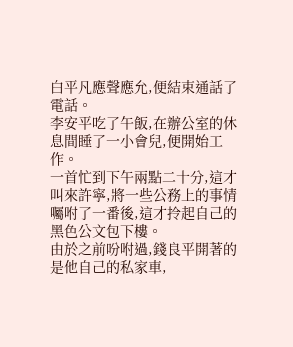白平凡應聲應允,便結束通話了電話。
李安平吃了午飯,在辦公室的休息間睡了一小會兒,便開始工作。
一首忙到下午兩點二十分,這才叫來許寧,將一些公務上的事情
囑咐了一番後,這才拎起自己的黑色公文包下樓。
由於之前吩咐過,錢良平開著的是他自己的私家車,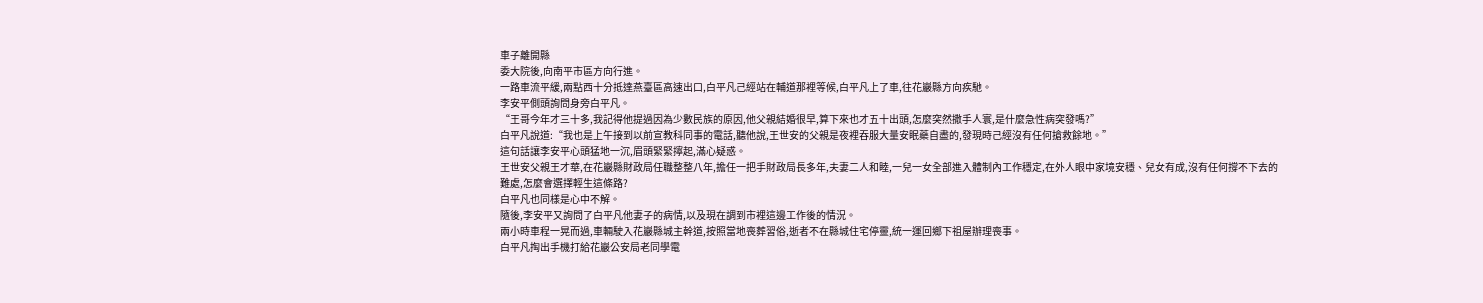車子離開縣
委大院後,向南平市區方向行進。
一路車流平緩,兩點西十分抵達燕臺區高速出口,白平凡己經站在輔道那裡等候,白平凡上了車,往花巖縣方向疾馳。
李安平側頭詢問身旁白平凡。
“王哥今年才三十多,我記得他提過因為少數民族的原因,他父親結婚很早,算下來也才五十出頭,怎麼突然撒手人寰,是什麼急性病突發嗎?”
白平凡說道:“我也是上午接到以前宣教科同事的電話,聽他說,王世安的父親是夜裡吞服大量安眠藥自盡的,發現時己經沒有任何搶救餘地。”
這句話讓李安平心頭猛地一沉,眉頭緊緊擰起,滿心疑惑。
王世安父親王才華,在花巖縣財政局任職整整八年,擔任一把手財政局長多年,夫妻二人和睦,一兒一女全部進入體制內工作穩定,在外人眼中家境安穩、兒女有成,沒有任何撐不下去的難處,怎麼會選擇輕生這條路?
白平凡也同樣是心中不解。
隨後,李安平又詢問了白平凡他妻子的病情,以及現在調到市裡這邊工作後的情況。
兩小時車程一晃而過,車輛駛入花巖縣城主幹道,按照當地喪葬習俗,逝者不在縣城住宅停靈,統一運回鄉下祖屋辦理喪事。
白平凡掏出手機打給花巖公安局老同學電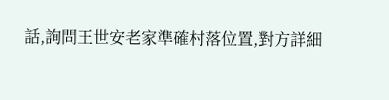話,詢問王世安老家準確村落位置,對方詳細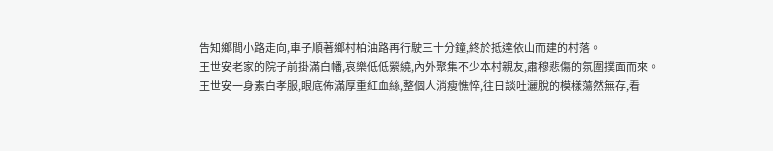告知鄉間小路走向,車子順著鄉村柏油路再行駛三十分鐘,終於抵達依山而建的村落。
王世安老家的院子前掛滿白幡,哀樂低低縈繞,內外聚集不少本村親友,肅穆悲傷的氛圍撲面而來。
王世安一身素白孝服,眼底佈滿厚重紅血絲,整個人消瘦憔悴,往日談吐灑脫的模樣蕩然無存,看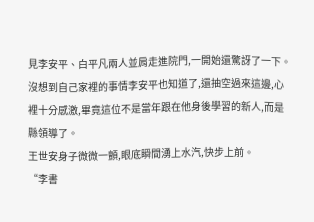見李安平、白平凡兩人並肩走進院門,一開始還驚訝了一下。
沒想到自己家裡的事情李安平也知道了,還抽空過來這邊,心裡十分感激,畢竟這位不是當年跟在他身後學習的新人,而是縣領導了。
王世安身子微微一顫,眼底瞬間湧上水汽,快步上前。
“李書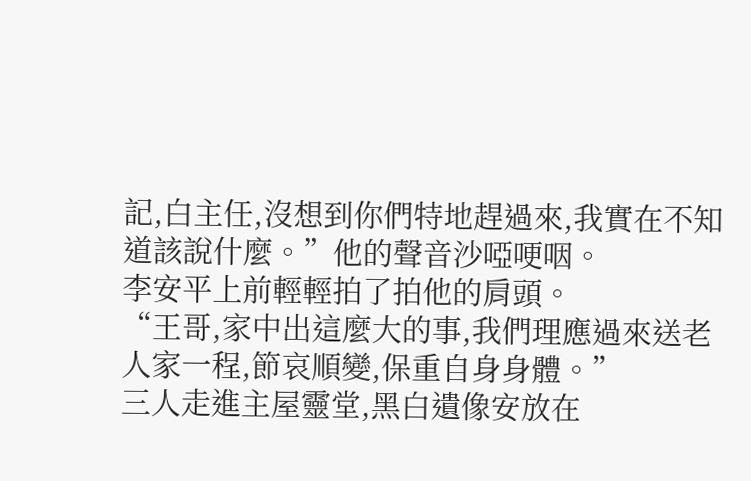記,白主任,沒想到你們特地趕過來,我實在不知道該說什麼。”他的聲音沙啞哽咽。
李安平上前輕輕拍了拍他的肩頭。
“王哥,家中出這麼大的事,我們理應過來送老人家一程,節哀順變,保重自身身體。”
三人走進主屋靈堂,黑白遺像安放在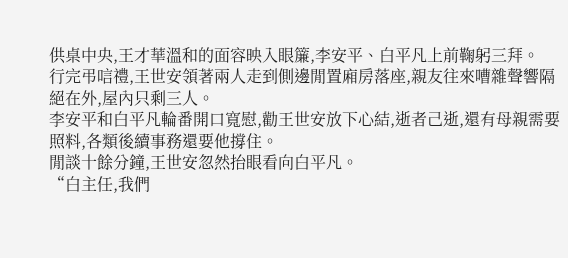供桌中央,王才華溫和的面容映入眼簾,李安平、白平凡上前鞠躬三拜。
行完弔唁禮,王世安領著兩人走到側邊閒置廂房落座,親友往來嘈雜聲響隔絕在外,屋內只剩三人。
李安平和白平凡輪番開口寬慰,勸王世安放下心結,逝者己逝,還有母親需要照料,各類後續事務還要他撐住。
閒談十餘分鐘,王世安忽然抬眼看向白平凡。
“白主任,我們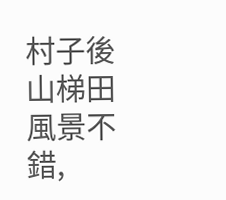村子後山梯田風景不錯,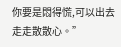你要是悶得慌,可以出去走走散散心。”